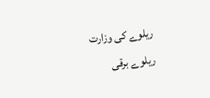ریلوے کی وزارت
ریلوے برقی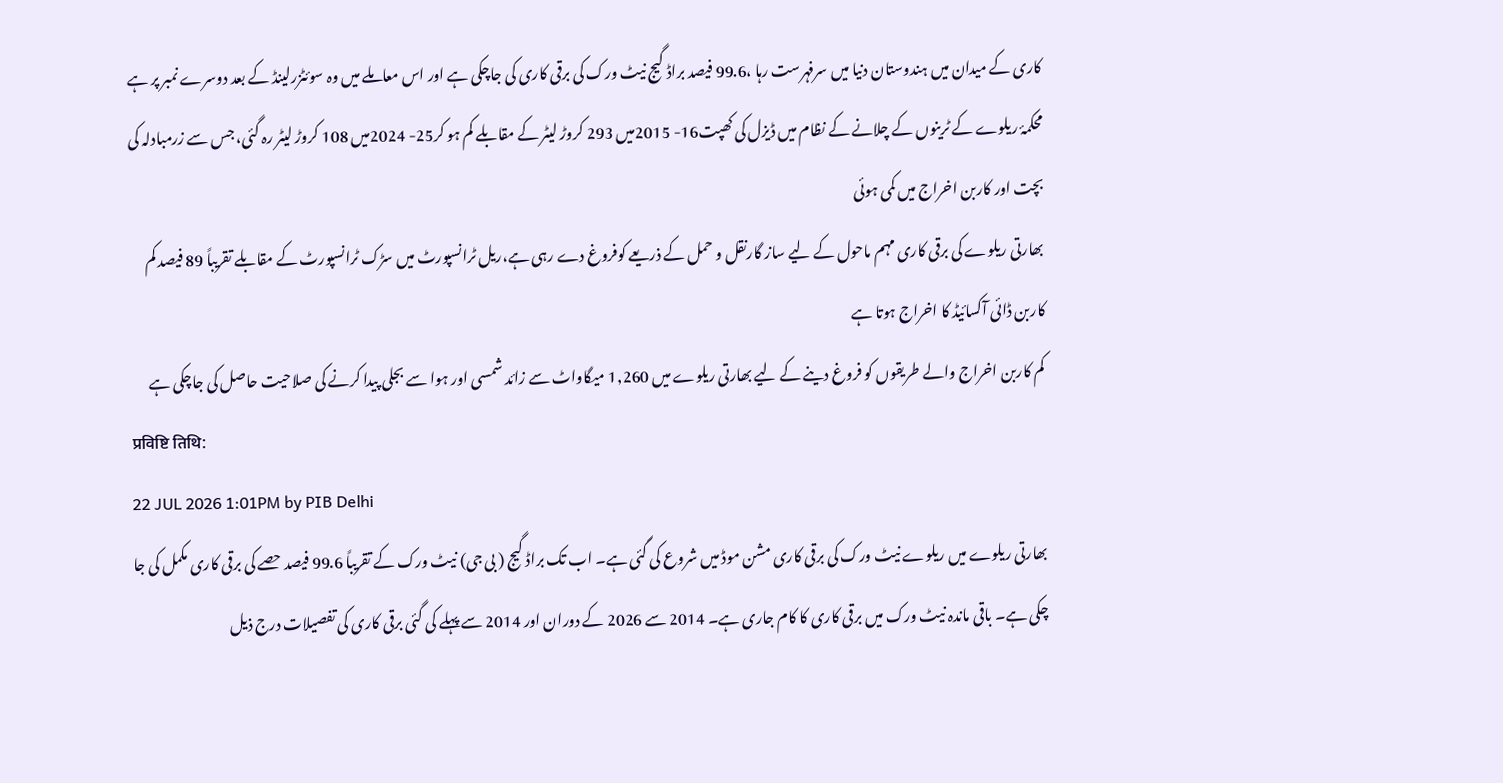کاری کے میدان میں ہندوستان دنیا میں سرفہرست رہا ،99.6 فیصد براڈ گیج نیٹ ورک کی برقی کاری کی جاچکی ہے اور اس معاملے میں وہ سوئٹزرلینڈ کے بعد دوسرے نمبر پر ہے
محکمۂ ریلوے کے ٹرینوں کے چلانے کے نظام میں ڈیزل کی کھپت16- 2015میں 293 کروڑ لیٹر کے مقابلے کم ہو کر25- 2024میں 108 کروڑ لیٹر رہ گئی، جس سے زرمبادلہ کی بچت اور کاربن اخراج میں کمی ہوئی
بھارتی ریلوے کی برقی کاری مہم ماحول کے لیے ساز گارنقل و حمل کے ذریعے کوفروغ دے رہی ہے،ریل ٹرانسپورٹ میں سڑک ٹرانسپورٹ کے مقابلے تقریباً 89 فیصد کم کاربن ڈائی آکسائیڈ کا اخراج ہوتا ہے
کم کاربن اخراج والے طریقوں کو فروغ دینے کے لیے بھارتی ریلوے میں 1,260 میگاواٹ سے زائد شمسی اور ہوا سے بجلی پیدا کرنے کی صلاحیت حاصل کی جاچکی ہے
प्रविष्टि तिथि:
22 JUL 2026 1:01PM by PIB Delhi
بھارتی ریلوے میں ریلوے نیٹ ورک کی برقی کاری مشن موڈ میں شروع کی گئی ہے۔ اب تک براڈ گیج ( بی جی) نیٹ ورک کے تقریباً 99.6 فیصد حصے کی برقی کاری مکمل کی جا چکی ہے۔ باقی ماندہ نیٹ ورک میں برقی کاری کا کام جاری ہے۔ 2014 سے 2026 کے دوران اور 2014 سے پہلے کی گئی برقی کاری کی تفصیلات درج ذیل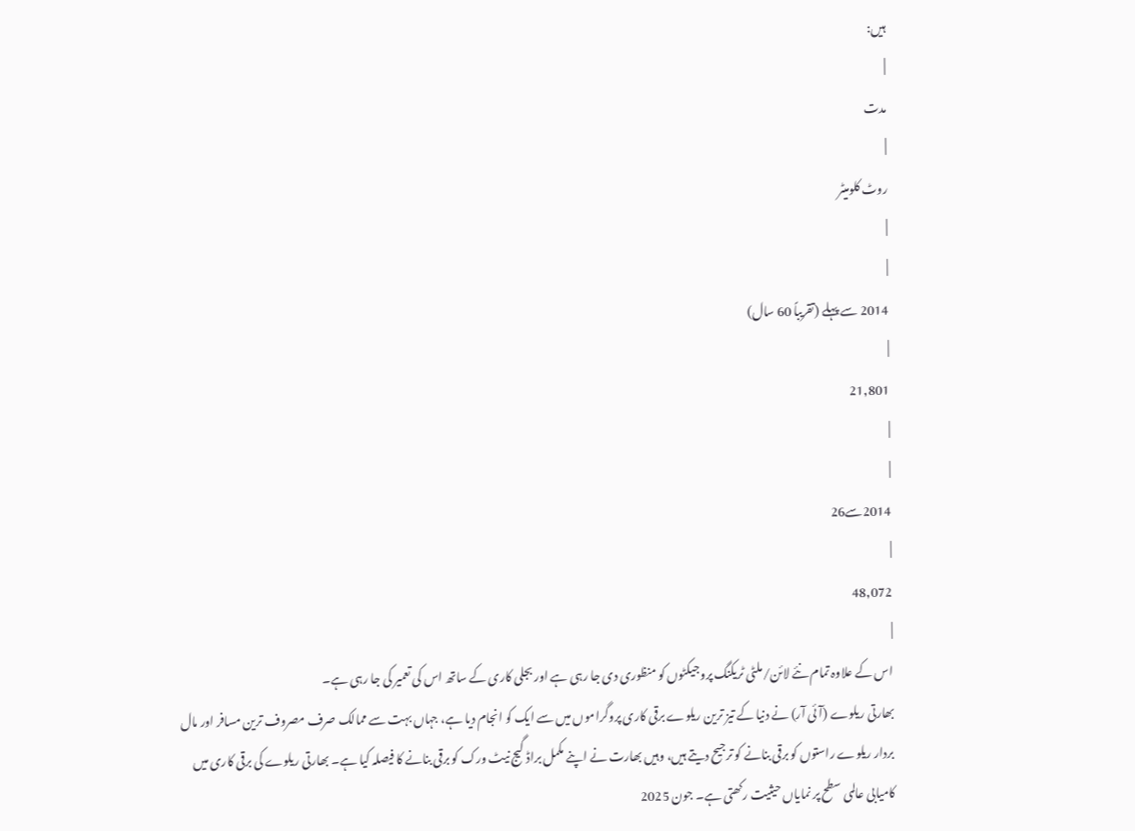ہیں:
|
مدت
|
روٹ کلومیٹر
|
|
2014 سے پہلے (تقریباً 60 سال)
|
21,801
|
|
2014سے26
|
48,072
|
اس کے علاوہ تمام نئے لائن/ملٹی ٹریکنگ پروجیکٹوں کو منظوری دی جا رہی ہے اور بجلی کاری کے ساتھ اس کی تعمیر کی جا رہی ہے۔
بھارتی ریلوے (آئی آر) نے دنیا کے تیز ترین ریلوے برقی کاری پروگراموں میں سے ایک کو انجام دیا ہے، جہاں بہت سے ممالک صرف مصروف ترین مسافر اور مال بردار ریلوے راستوں کو برقی بنانے کو ترجیح دیتے ہیں، وہیں بھارت نے اپنے مکمل براڈ گیج نیٹ ورک کو برقی بنانے کا فیصلہ کیا ہے۔ بھارتی ریلوے کی برقی کاری میں کامیابی عالمی سطح پر نمایاں حیثیت رکھتی ہے۔ جون 2025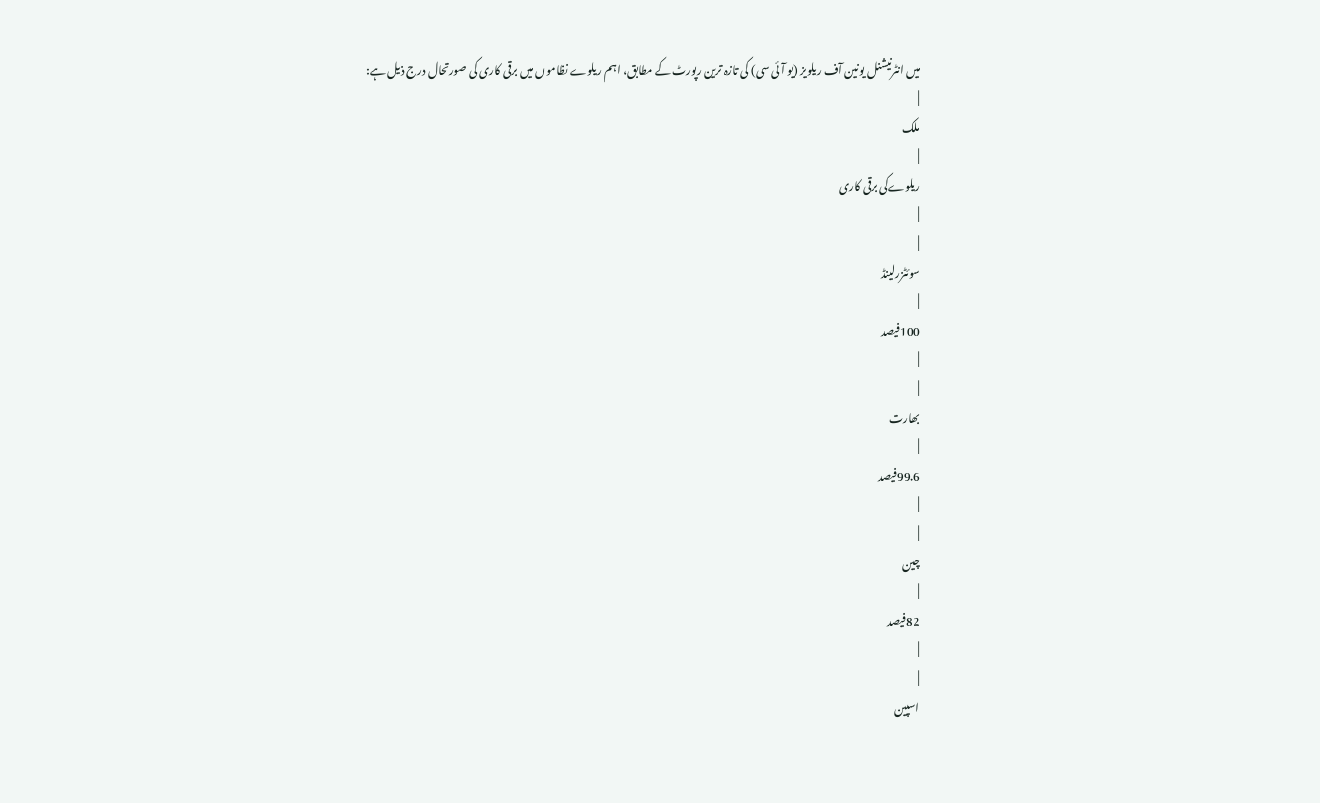میں انٹرنیشنل یونین آف ریلویز (یو آئی سی) کی تازہ ترین رپورٹ کے مطابق، اہم ریلوے نظاموں میں برقی کاری کی صورتحال درج ذیل ہے:
|
ملک
|
ریلوےکی برقی کاری
|
|
سوئٹزرلینڈ
|
100فیصد
|
|
بھارت
|
99.6فیصد
|
|
چین
|
82فیصد
|
|
اسپین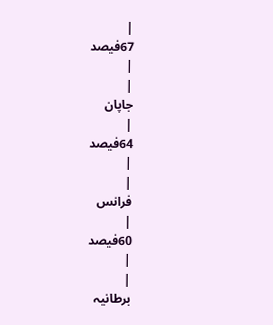|
67فیصد
|
|
جاپان
|
64فیصد
|
|
فرانس
|
60فیصد
|
|
برطانیہ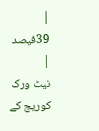|
39فیصد
|
نیٹ ورک کوریج کے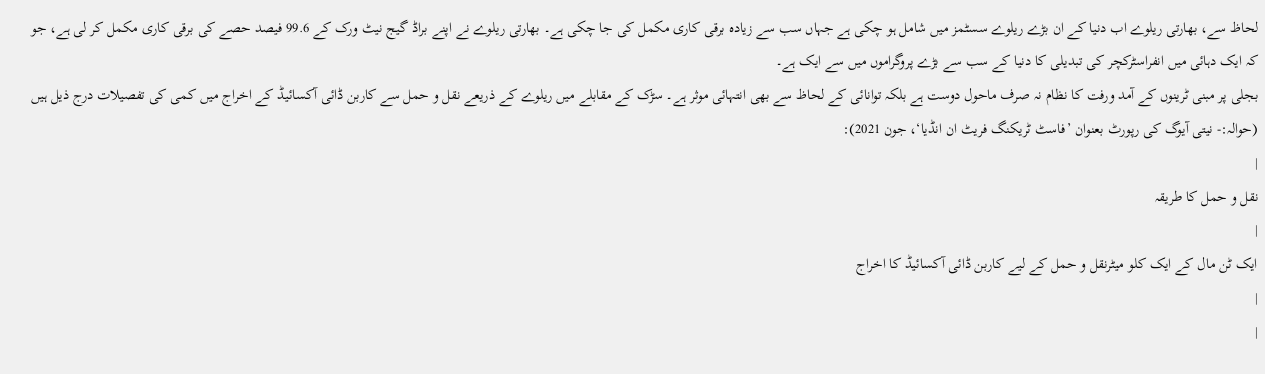لحاظ سے، بھارتی ریلوے اب دنیا کے ان بڑے ریلوے سسٹمز میں شامل ہو چکی ہے جہاں سب سے زیادہ برقی کاری مکمل کی جا چکی ہے۔ بھارتی ریلوے نے اپنے براڈ گیج نیٹ ورک کے 99.6 فیصد حصے کی برقی کاری مکمل کر لی ہے، جو کہ ایک دہائی میں انفراسٹرکچر کی تبدیلی کا دنیا کے سب سے بڑے پروگراموں میں سے ایک ہے۔
بجلی پر مبنی ٹرینوں کے آمد ورفت کا نظام نہ صرف ماحول دوست ہے بلکہ توانائی کے لحاظ سے بھی انتہائی موثر ہے۔ سڑک کے مقابلے میں ریلوے کے ذریعے نقل و حمل سے کاربن ڈائی آکسائیڈ کے اخراج میں کمی کی تفصیلات درج ذیل ہیں (حوالہ:- نیتی آیوگ کی رپورٹ بعنوان ’فاسٹ ٹریکنگ فریٹ ان انڈیا‘، جون 2021):
|
نقل و حمل کا طریقہ
|
ایک ٹن مال کے ایک کلو میٹرنقل و حمل کے لیے کاربن ڈائی آکسائیڈ کا اخراج
|
|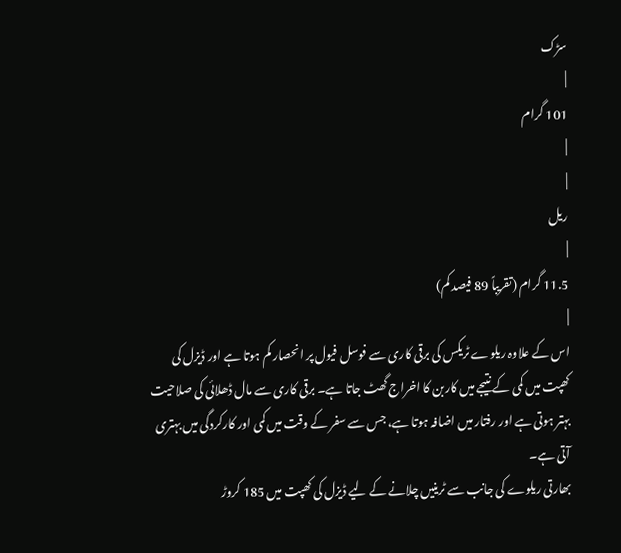سڑک
|
101 گرام
|
|
ریل
|
11.5 گرام (تقریباً 89 فیصد کم)
|
اس کے علاوہ ریلوے ٹریکس کی برقی کاری سے فوسل فیول پر انحصار کم ہوتا ہے اور ڈیزل کی کھپت میں کمی کے نتیجے میں کاربن کا اخراج گھٹ جاتا ہے۔ برقی کاری سے مال ڈھلائی کی صلاحیت بہتر ہوتی ہے اور رفتار میں اضافہ ہوتا ہے، جس سے سفر کے وقت میں کمی اور کارکردگی میں بہتری آتی ہے۔
بھارتی ریلوے کی جانب سے ٹرینیں چلانے کے لیے ڈیزل کی کھپت میں 185 کروڑ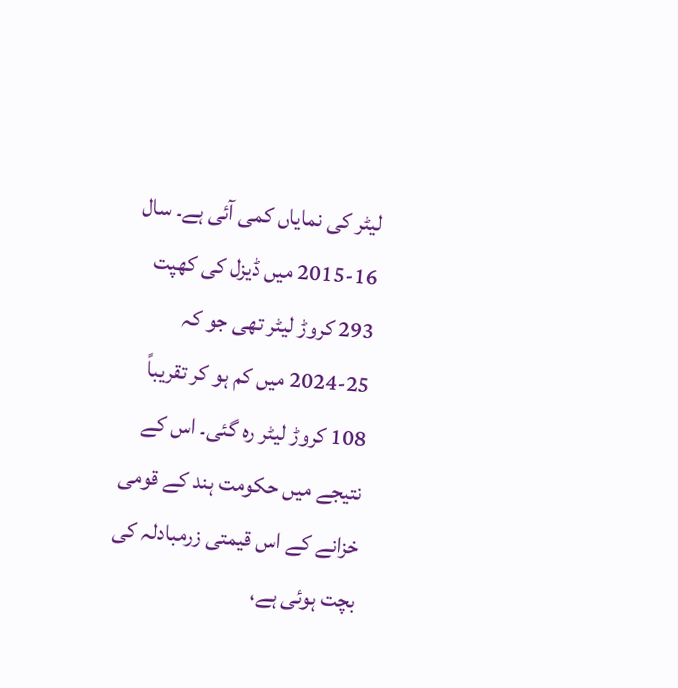لیٹر کی نمایاں کمی آئی ہے۔ سال 16-2015 میں ڈیزل کی کھپت 293 کروڑ لیٹر تھی جو کہ 25-2024 میں کم ہو کر تقریباً 108 کروڑ لیٹر رہ گئی۔ اس کے نتیجے میں حکومت ہند کے قومی خزانے کے اس قیمتی زرمبادلہ کی بچت ہوئی ہے،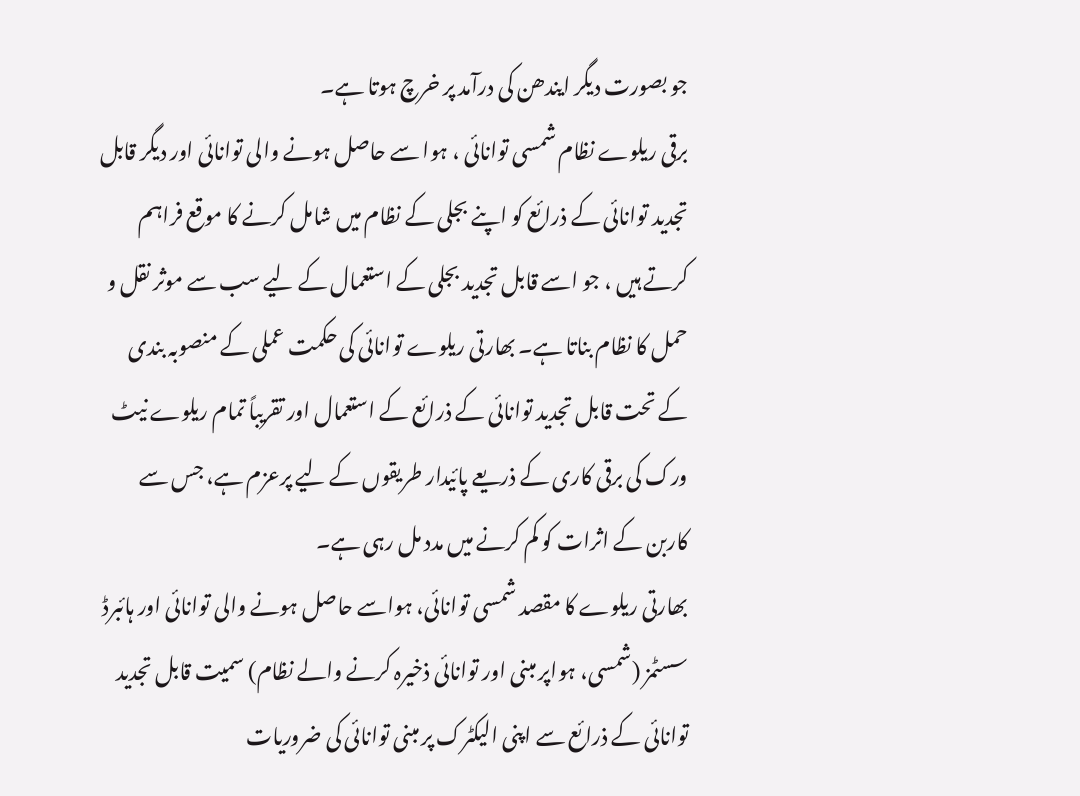جو بصورت دیگر ایندھن کی درآمد پر خرچ ہوتا ہے۔
برقی ریلوے نظام شمسی توانائی ، ہوا سے حاصل ہونے والی توانائی اور دیگر قابل تجدید توانائی کے ذرائع کو اپنے بجلی کے نظام میں شامل کرنے کا موقع فراہم کرتے ہیں ، جو اسے قابل تجدید بجلی کے استعمال کے لیے سب سے موثر نقل و حمل کا نظام بناتا ہے۔ بھارتی ریلوے توانائی کی حکمت عملی کے منصوبہ بندی کے تحت قابل تجدید توانائی کے ذرائع کے استعمال اور تقریباً تمام ریلوے نیٹ ورک کی برقی کاری کے ذریعے پائیدار طریقوں کے لیے پرعزم ہے، جس سے کاربن کے اثرات کو کم کرنے میں مدد مل رہی ہے۔
بھارتی ریلوے کا مقصد شمسی توانائی، ہواسے حاصل ہونے والی توانائی اور ہائبرڈ سسٹمز (شمسی، ہواپر مبنی اور توانائی ذخیرہ کرنے والے نظام) سمیت قابل تجدید توانائی کے ذرائع سے اپنی الیکٹرک پر مبنی توانائی کی ضروریات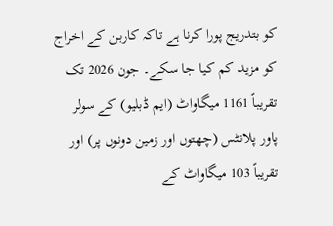کو بتدریج پورا کرنا ہے تاکہ کاربن کے اخراج کو مزید کم کیا جا سکے۔ جون 2026 تک تقریباً 1161 میگاواٹ (ایم ڈبلیو) کے سولر پاور پلانٹس (چھتوں اور زمین دونوں پر) اور تقریباً 103 میگاواٹ کے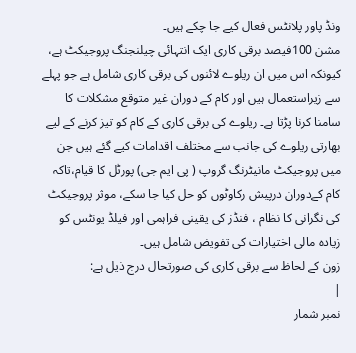ونڈ پاور پلانٹس فعال کیے جا چکے ہیں۔
مشن 100فیصد برقی کاری ایک انتہائی چیلنجنگ پروجیکٹ ہے، کیونکہ اس میں ان ریلوے لائنوں کی برقی کاری شامل ہے جو پہلے سے زیراستعمال ہیں اور کام کے دوران غیر متوقع مشکلات کا سامنا کرنا پڑتا ہے۔ ریلوے کی برقی کاری کے کام کو تیز کرنے کے لیے بھارتی ریلوے کی جانب سے مختلف اقدامات کیے گئے ہیں جن میں پروجیکٹ مانیٹرنگ گروپ ( پی ایم جی) پورٹل کا قیام،تاکہ کام کےدوران درپیش رکاوٹوں کو حل کیا جا سکے، موثر پروجیکٹ کی نگرانی کا نظام ، فنڈز کی یقینی فراہمی اور فیلڈ یونٹس کو زیادہ مالی اختیارات کی تفویض شامل ہیں۔
زون کے لحاظ سے برقی کاری کی صورتحال درج ذیل ہے:
|
نمبر شمار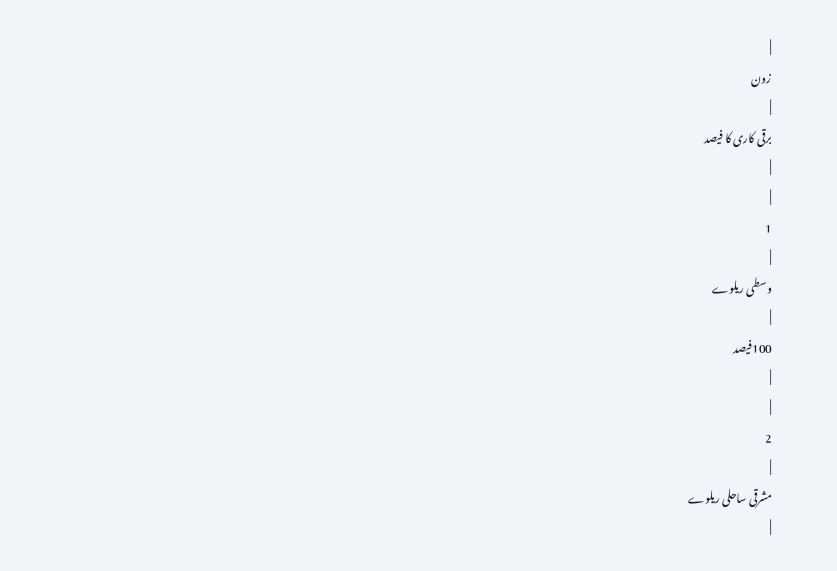|
زون
|
برقی کاری کا فیصد
|
|
1
|
وسطی ریلوے
|
100فیصد
|
|
2
|
مشرقی ساحلی ریلوے
|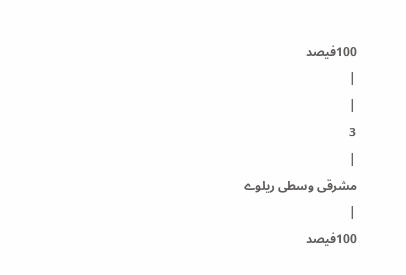100فیصد
|
|
3
|
مشرقی وسطی ریلوے
|
100فیصد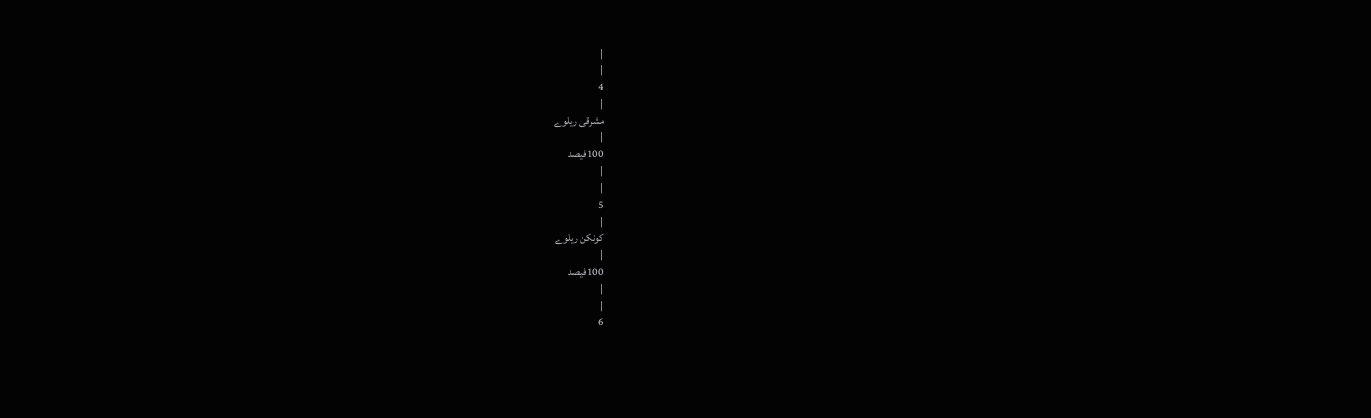|
|
4
|
مشرقی ریلوے
|
100فیصد
|
|
5
|
کونکن ریلوے
|
100فیصد
|
|
6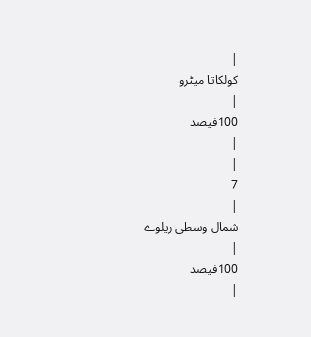|
کولکاتا میٹرو
|
100فیصد
|
|
7
|
شمال وسطی ریلوے
|
100فیصد
|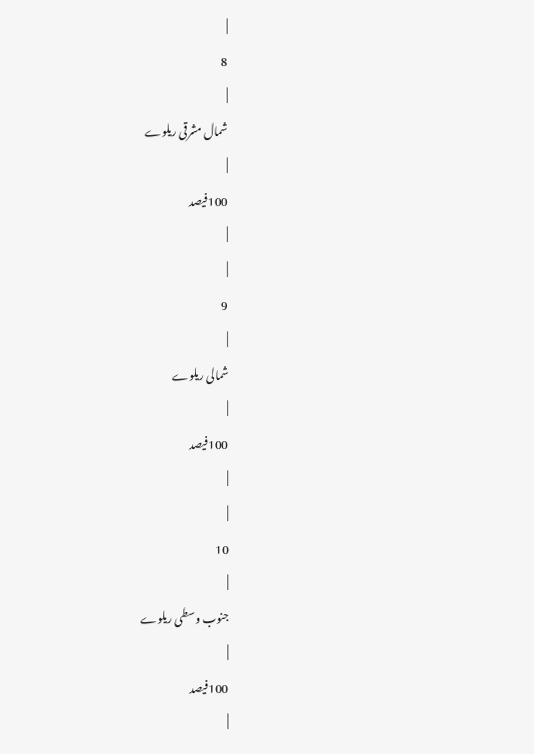|
8
|
شمال مشرقی ریلوے
|
100فیصد
|
|
9
|
شمالی ریلوے
|
100فیصد
|
|
10
|
جنوب وسطی ریلوے
|
100فیصد
|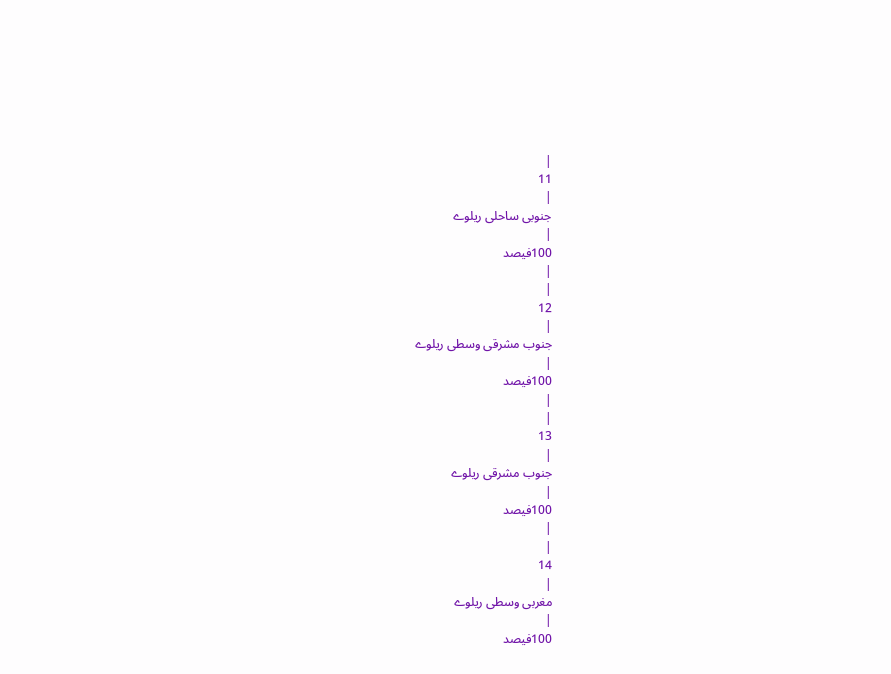|
11
|
جنوبی ساحلی ریلوے
|
100فیصد
|
|
12
|
جنوب مشرقی وسطی ریلوے
|
100فیصد
|
|
13
|
جنوب مشرقی ریلوے
|
100فیصد
|
|
14
|
مغربی وسطی ریلوے
|
100فیصد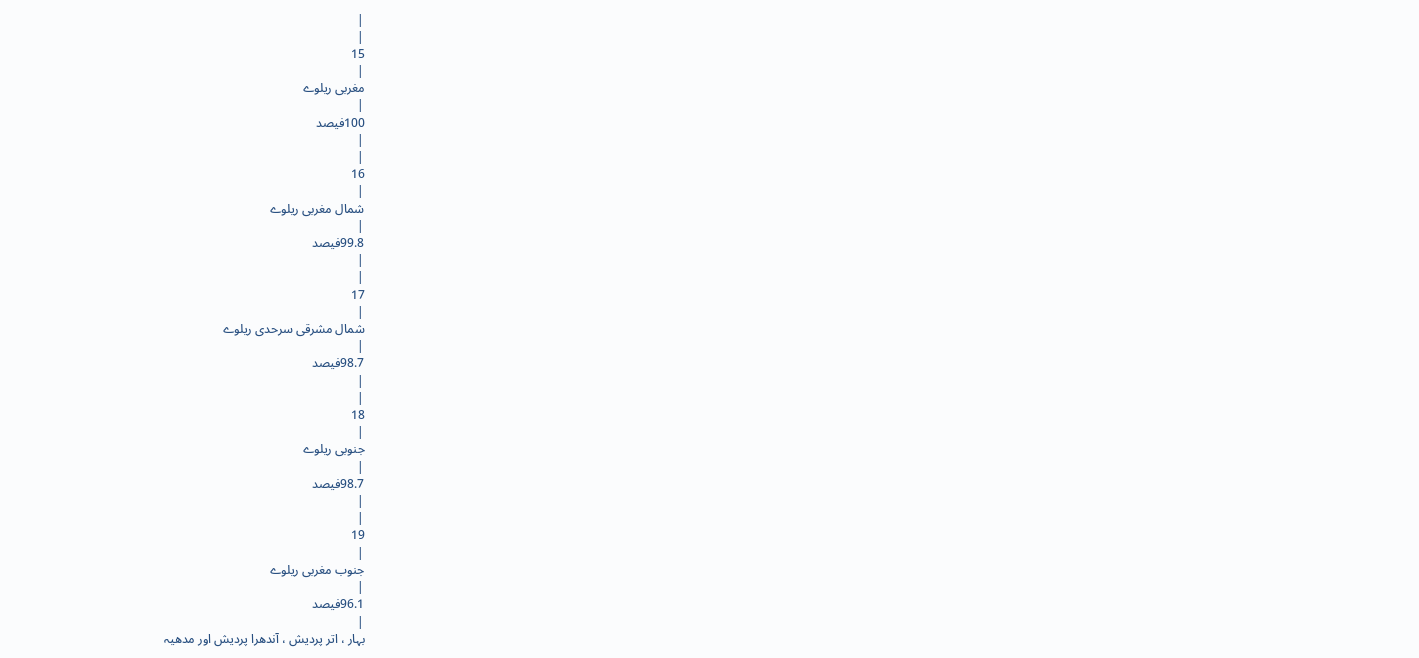|
|
15
|
مغربی ریلوے
|
100فیصد
|
|
16
|
شمال مغربی ریلوے
|
99.8فیصد
|
|
17
|
شمال مشرقی سرحدی ریلوے
|
98.7فیصد
|
|
18
|
جنوبی ریلوے
|
98.7فیصد
|
|
19
|
جنوب مغربی ریلوے
|
96.1فیصد
|
بہار ، اتر پردیش ، آندھرا پردیش اور مدھیہ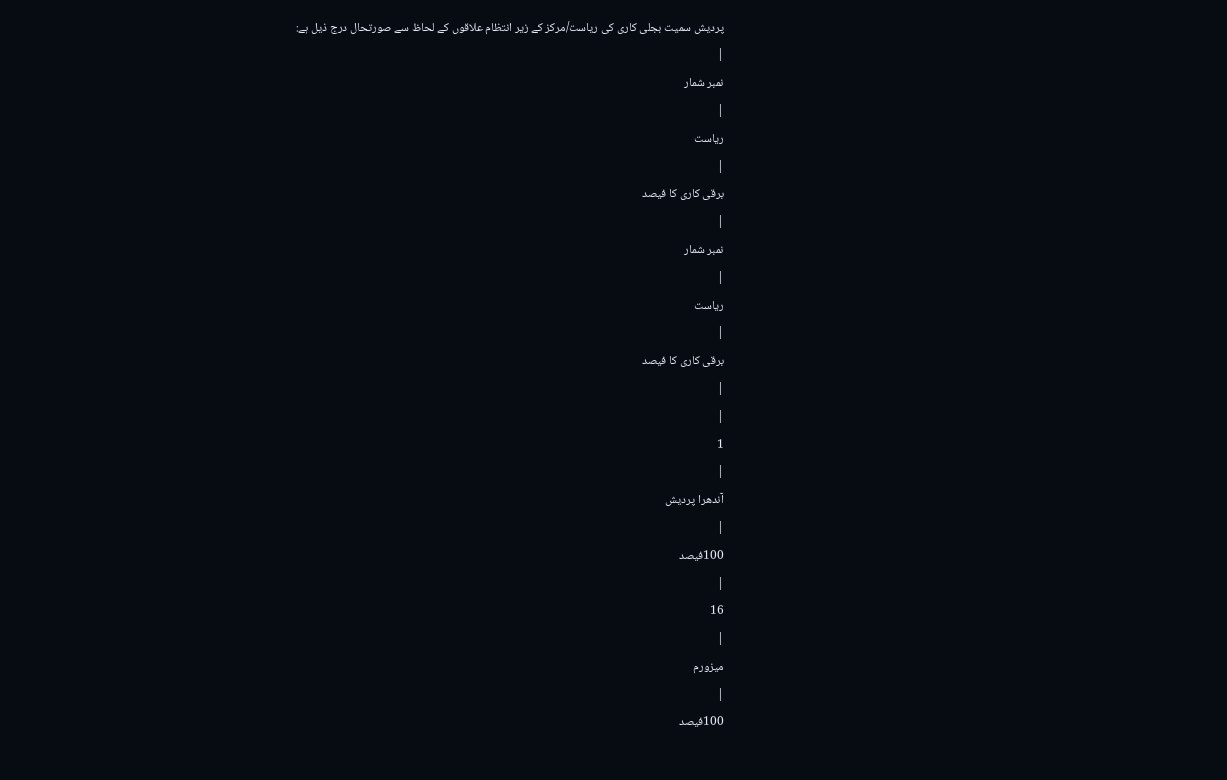پردیش سمیت بجلی کاری کی ریاست/مرکز کے زیر انتظام علاقوں کے لحاظ سے صورتحال درج ذیل ہے:
|
نمبر شمار
|
ریاست
|
برقی کاری کا فیصد
|
نمبر شمار
|
ریاست
|
برقی کاری کا فیصد
|
|
1
|
آندھرا پردیش
|
100فیصد
|
16
|
میزورم
|
100فیصد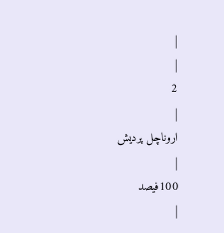|
|
2
|
اروناچل پردیش
|
100فیصد
|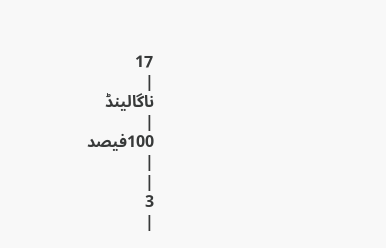17
|
ناگالینڈ
|
100فیصد
|
|
3
|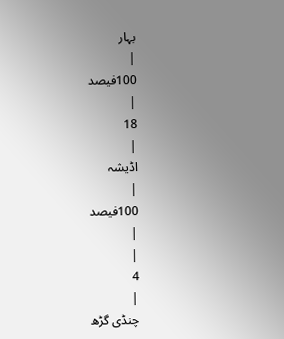بہار
|
100فیصد
|
18
|
اڈیشہ
|
100فیصد
|
|
4
|
چنڈی گڑھ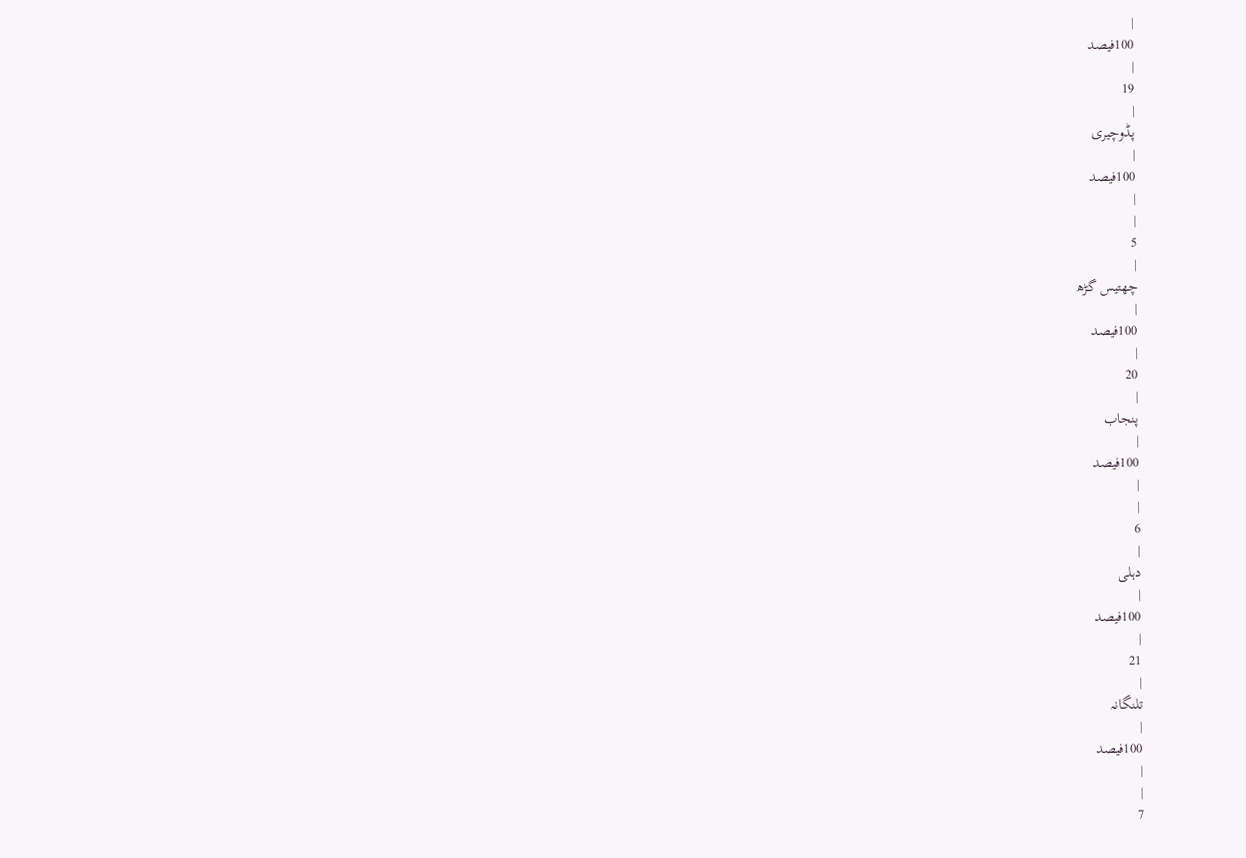|
100فیصد
|
19
|
پڈوچیری
|
100فیصد
|
|
5
|
چھتیس گڑھ
|
100فیصد
|
20
|
پنجاب
|
100فیصد
|
|
6
|
دہلی
|
100فیصد
|
21
|
تلنگانہ
|
100فیصد
|
|
7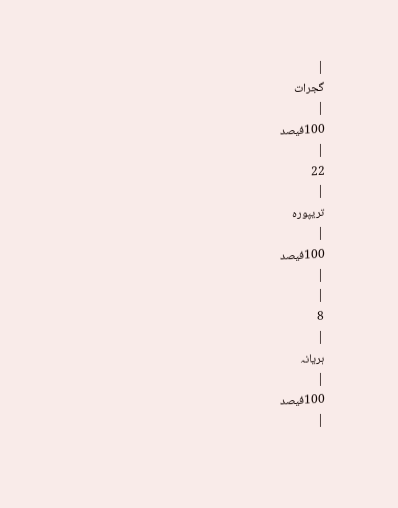|
گجرات
|
100فیصد
|
22
|
تریپورہ
|
100فیصد
|
|
8
|
ہریانہ
|
100فیصد
|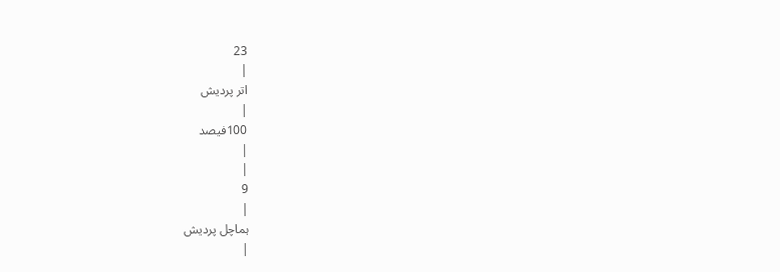23
|
اتر پردیش
|
100فیصد
|
|
9
|
ہماچل پردیش
|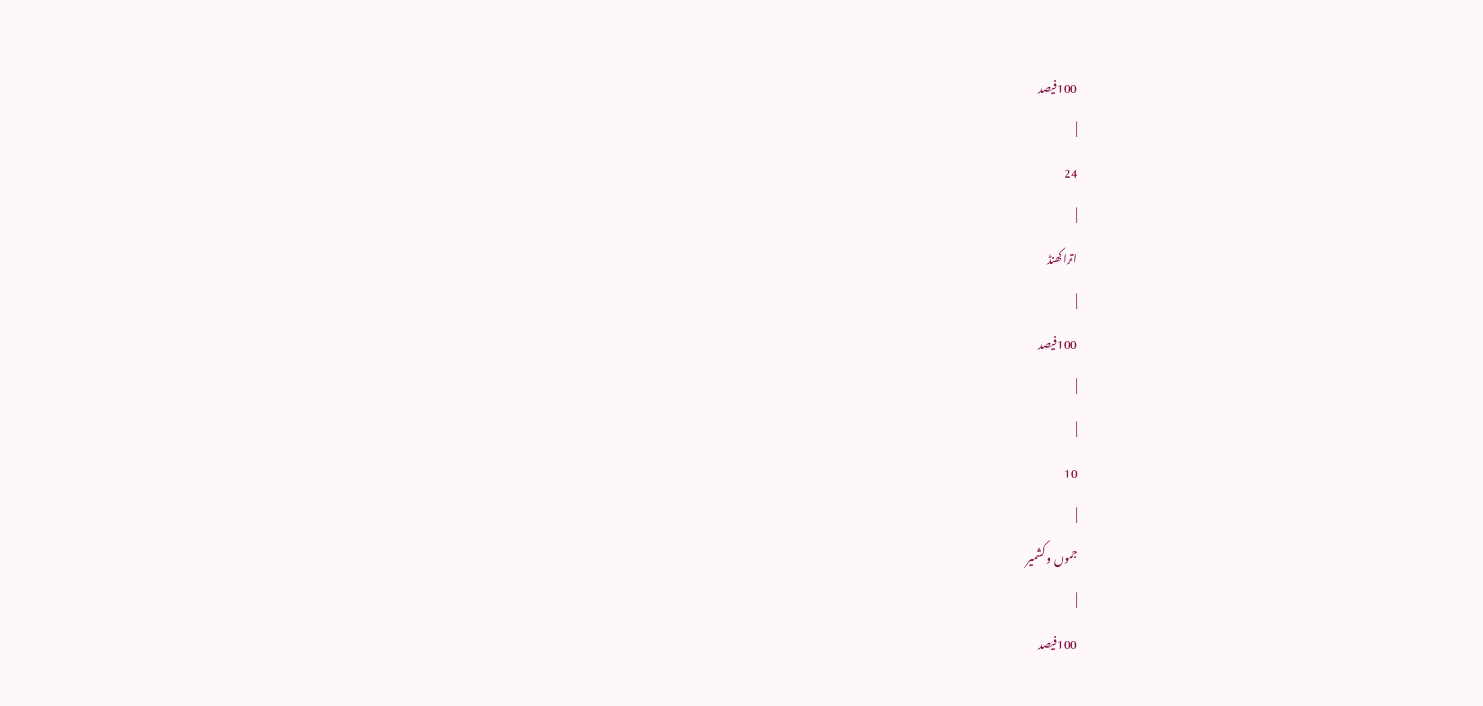100فیصد
|
24
|
اتراکھنڈ
|
100فیصد
|
|
10
|
جموں و کشمیر
|
100فیصد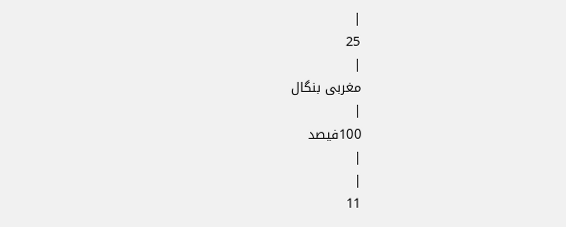|
25
|
مغربی بنگال
|
100فیصد
|
|
11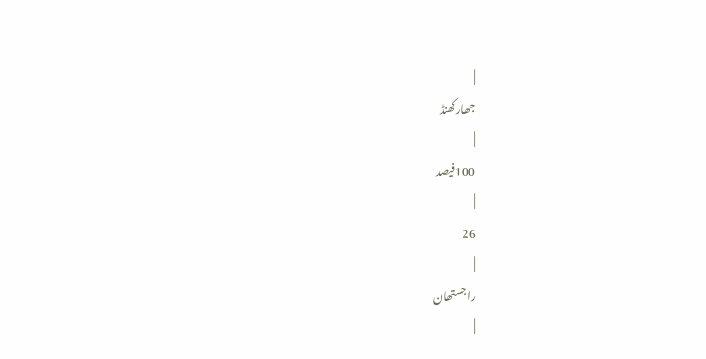|
جھارکھنڈ
|
100فیصد
|
26
|
راجستھان
|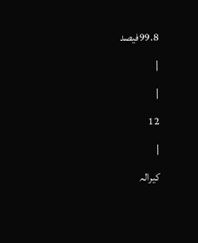99.8فیصد
|
|
12
|
کیرالہ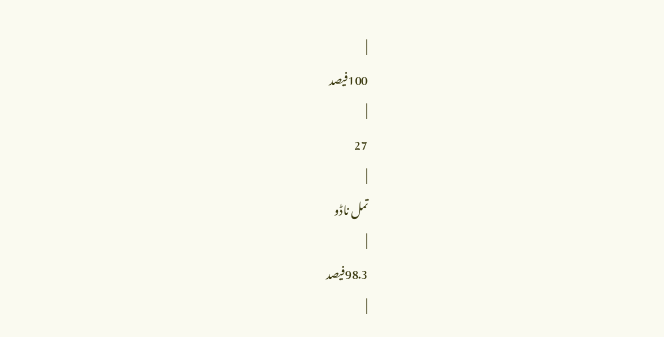|
100فیصد
|
27
|
تمل ناڈو
|
98.3فیصد
|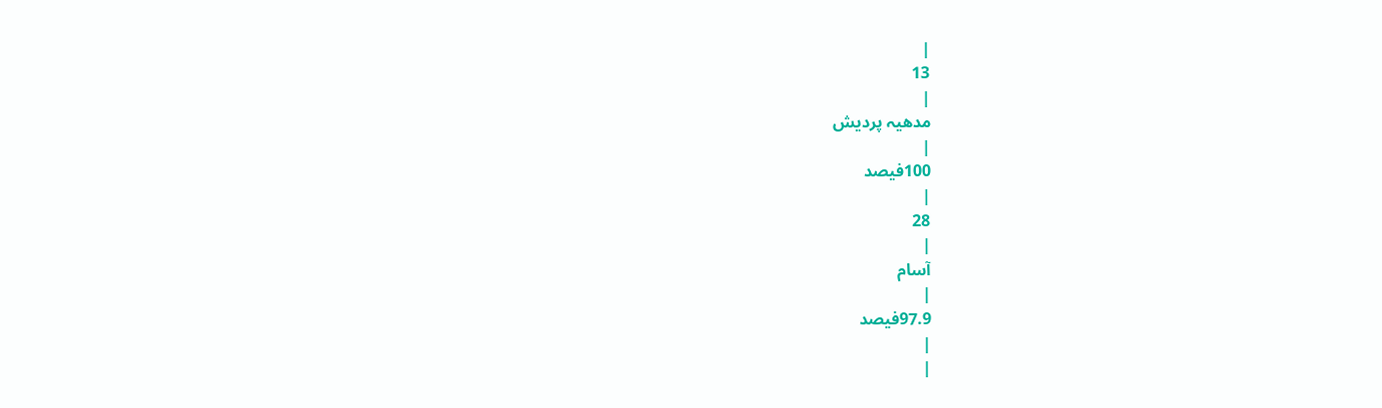|
13
|
مدھیہ پردیش
|
100فیصد
|
28
|
آسام
|
97.9فیصد
|
|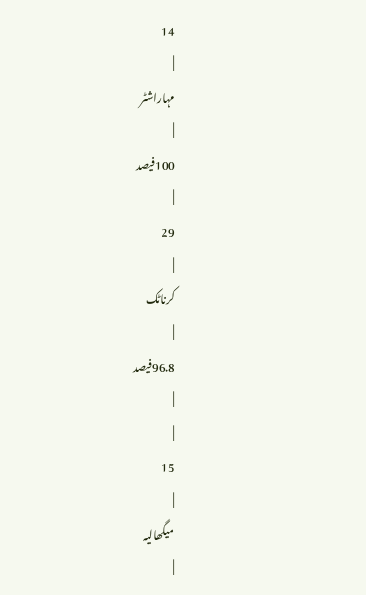14
|
مہاراشٹر
|
100فیصد
|
29
|
کرناٹک
|
96.8فیصد
|
|
15
|
میگھالیہ
|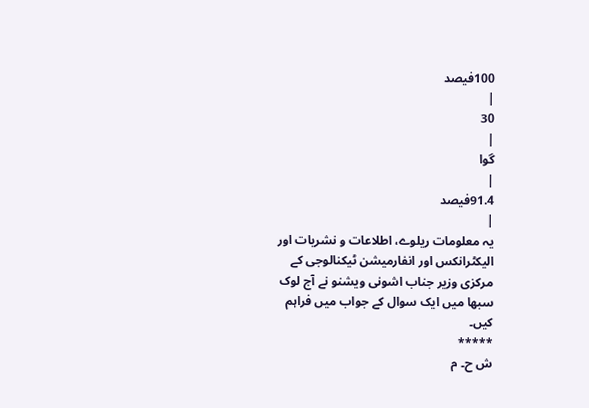100فیصد
|
30
|
گوا
|
91.4فیصد
|
یہ معلومات ریلوے، اطلاعات و نشریات اور الیکٹرانکس اور انفارمیشن ٹیکنالوجی کے مرکزی وزیر جناب اشونی ویشنو نے آج لوک سبھا میں ایک سوال کے جواب میں فراہم کیں۔
*****
ش ح۔ م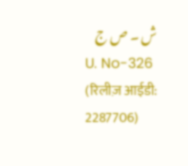ش ۔ ص ج
U. No-326
(रिलीज़ आईडी: 2287706)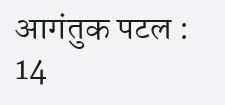आगंतुक पटल : 14